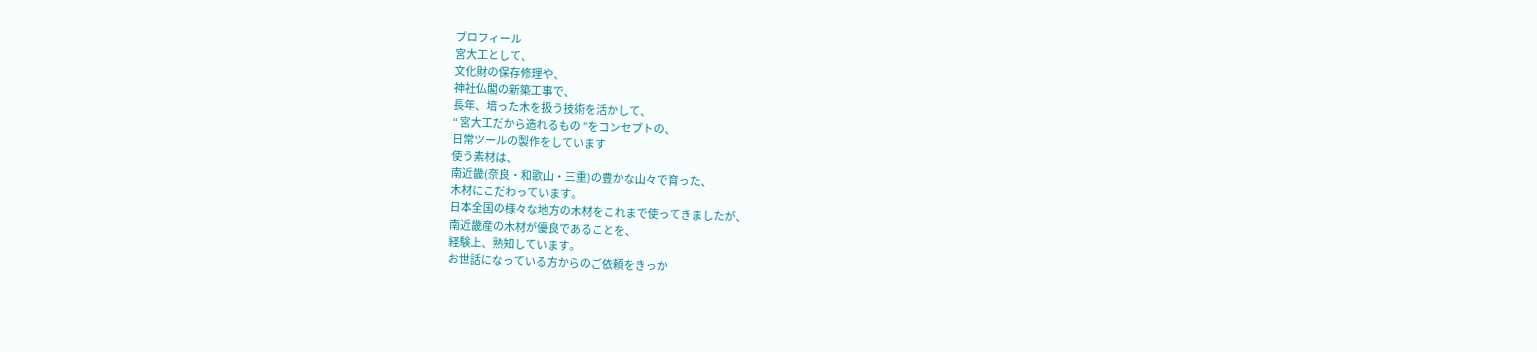プロフィール
宮大工として、
文化財の保存修理や、
神社仏閣の新築工事で、
長年、培った木を扱う技術を活かして、
“ 宮大工だから造れるもの ”をコンセプトの、
日常ツールの製作をしています
使う素材は、
南近畿(奈良・和歌山・三重)の豊かな山々で育った、
木材にこだわっています。
日本全国の様々な地方の木材をこれまで使ってきましたが、
南近畿産の木材が優良であることを、
経験上、熟知しています。
お世話になっている方からのご依頼をきっか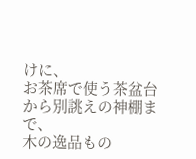けに、
お茶席で使う茶盆台から別誂えの神棚まで、
木の逸品もの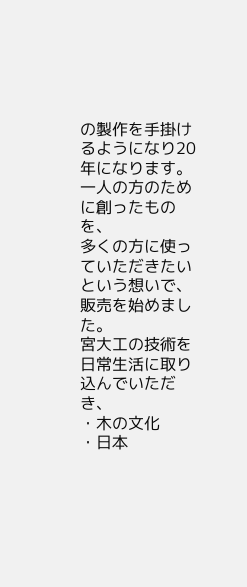の製作を手掛けるようになり20年になります。
一人の方のために創ったものを、
多くの方に使っていただきたいという想いで、
販売を始めました。
宮大工の技術を日常生活に取り込んでいただき、
・木の文化
・日本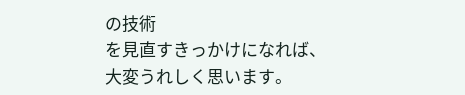の技術
を見直すきっかけになれば、
大変うれしく思います。